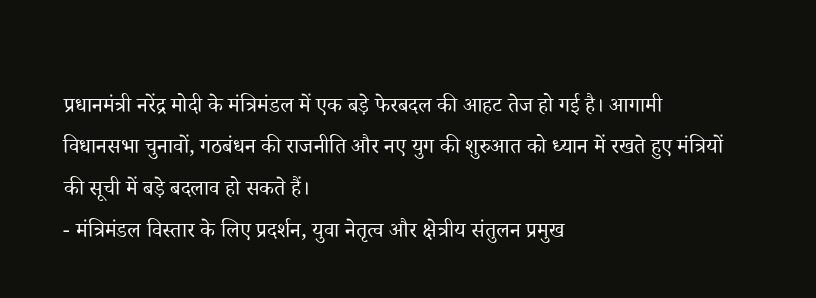प्रधानमंत्री नरेंद्र मोदी के मंत्रिमंडल में एक बड़े फेरबदल की आहट तेज हो गई है। आगामी विधानसभा चुनावों, गठबंधन की राजनीति और नए युग की शुरुआत को ध्यान में रखते हुए मंत्रियों की सूची में बड़े बदलाव हो सकते हैं।
- मंत्रिमंडल विस्तार के लिए प्रदर्शन, युवा नेतृत्व और क्षेत्रीय संतुलन प्रमुख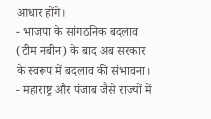आधार होंगे।
- भाजपा के सांगठनिक बदलाव (टीम नबीन) के बाद अब सरकार के स्वरूप में बदलाव की संभावना।
- महाराष्ट्र और पंजाब जैसे राज्यों में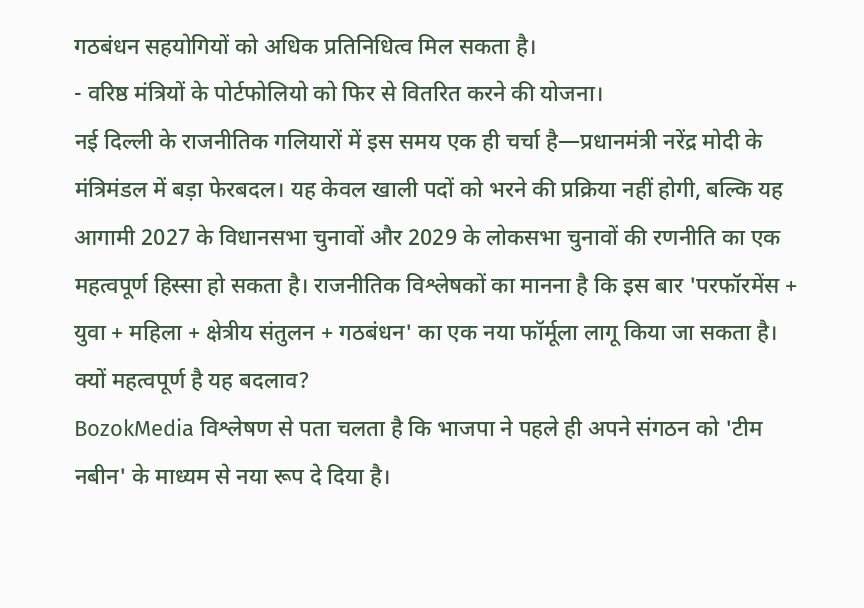गठबंधन सहयोगियों को अधिक प्रतिनिधित्व मिल सकता है।
- वरिष्ठ मंत्रियों के पोर्टफोलियो को फिर से वितरित करने की योजना।
नई दिल्ली के राजनीतिक गलियारों में इस समय एक ही चर्चा है—प्रधानमंत्री नरेंद्र मोदी के मंत्रिमंडल में बड़ा फेरबदल। यह केवल खाली पदों को भरने की प्रक्रिया नहीं होगी, बल्कि यह आगामी 2027 के विधानसभा चुनावों और 2029 के लोकसभा चुनावों की रणनीति का एक महत्वपूर्ण हिस्सा हो सकता है। राजनीतिक विश्लेषकों का मानना है कि इस बार 'परफॉरमेंस + युवा + महिला + क्षेत्रीय संतुलन + गठबंधन' का एक नया फॉर्मूला लागू किया जा सकता है।
क्यों महत्वपूर्ण है यह बदलाव?
BozokMedia विश्लेषण से पता चलता है कि भाजपा ने पहले ही अपने संगठन को 'टीम नबीन' के माध्यम से नया रूप दे दिया है।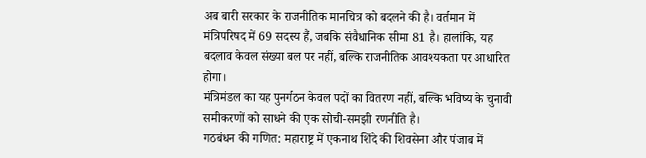अब बारी सरकार के राजनीतिक मानचित्र को बदलने की है। वर्तमान में मंत्रिपरिषद में 69 सदस्य हैं, जबकि संवैधानिक सीमा 81 है। हालांकि, यह बदलाव केवल संख्या बल पर नहीं, बल्कि राजनीतिक आवश्यकता पर आधारित होगा।
मंत्रिमंडल का यह पुनर्गठन केवल पदों का वितरण नहीं, बल्कि भविष्य के चुनावी समीकरणों को साधने की एक सोची-समझी रणनीति है।
गठबंधन की गणित: महाराष्ट्र में एकनाथ शिंदे की शिवसेना और पंजाब में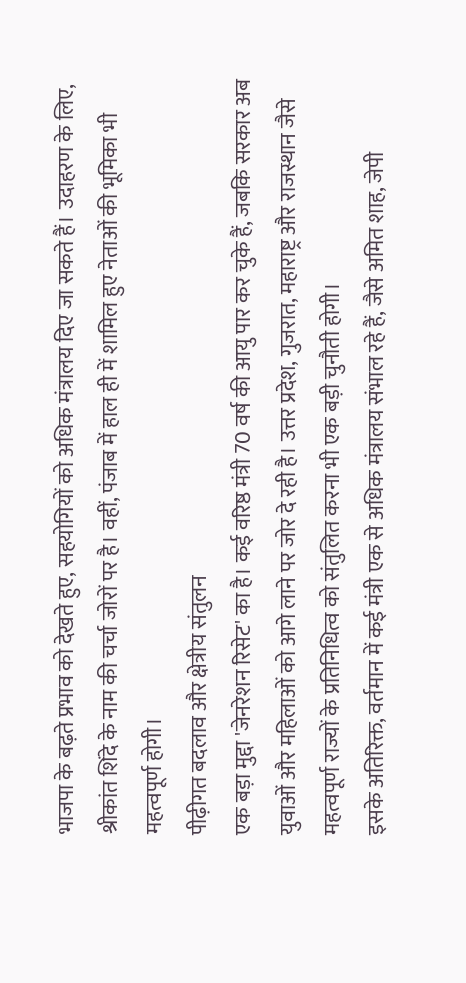भाजपा के बढ़ते प्रभाव को देखते हुए, सहयोगियों को अधिक मंत्रालय दिए जा सकते हैं। उदाहरण के लिए, श्रीकांत शिंदे के नाम की चर्चा जोरों पर है। वहीं, पंजाब में हाल ही में शामिल हुए नेताओं की भूमिका भी महत्वपूर्ण होगी।
पीढ़ीगत बदलाव और क्षेत्रीय संतुलन
एक बड़ा मुद्दा 'जेनरेशन रिसेट' का है। कई वरिष्ठ मंत्री 70 वर्ष की आयु पार कर चुके हैं, जबकि सरकार अब युवाओं और महिलाओं को आगे लाने पर जोर दे रही है। उत्तर प्रदेश, गुजरात, महाराष्ट्र और राजस्थान जैसे महत्वपूर्ण राज्यों के प्रतिनिधित्व को संतुलित करना भी एक बड़ी चुनौती होगी।
इसके अतिरिक्त, वर्तमान में कई मंत्री एक से अधिक मंत्रालय संभाल रहे हैं, जैसे अमित शाह, जेपी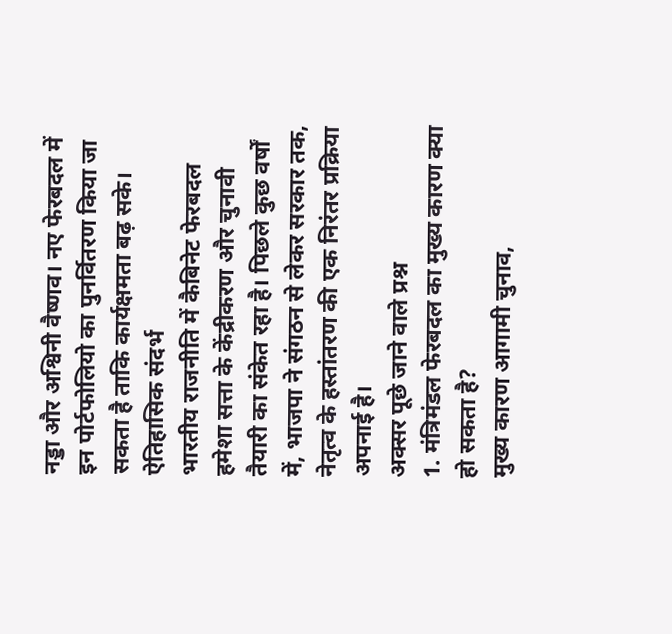नड्डा और अश्विनी वैष्णव। नए फेरबदल में इन पोर्टफोलियो का पुनर्वितरण किया जा सकता है ताकि कार्यक्षमता बढ़ सके।
ऐतिहासिक संदर्भ
भारतीय राजनीति में कैबिनेट फेरबदल हमेशा सत्ता के केंद्रीकरण और चुनावी तैयारी का संकेत रहा है। पिछले कुछ वर्षों में, भाजपा ने संगठन से लेकर सरकार तक, नेतृत्व के हस्तांतरण की एक निरंतर प्रक्रिया अपनाई है।
अक्सर पूछे जाने वाले प्रश्न
1. मंत्रिमंडल फेरबदल का मुख्य कारण क्या हो सकता है?
मुख्य कारण आगामी चुनाव,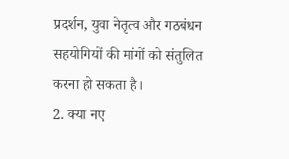प्रदर्शन, युवा नेतृत्व और गठबंधन सहयोगियों की मांगों को संतुलित करना हो सकता है।
2. क्या नए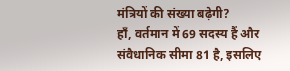मंत्रियों की संख्या बढ़ेगी?
हाँ, वर्तमान में 69 सदस्य हैं और संवैधानिक सीमा 81 है, इसलिए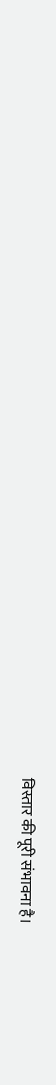विस्तार की पूरी संभावना है।